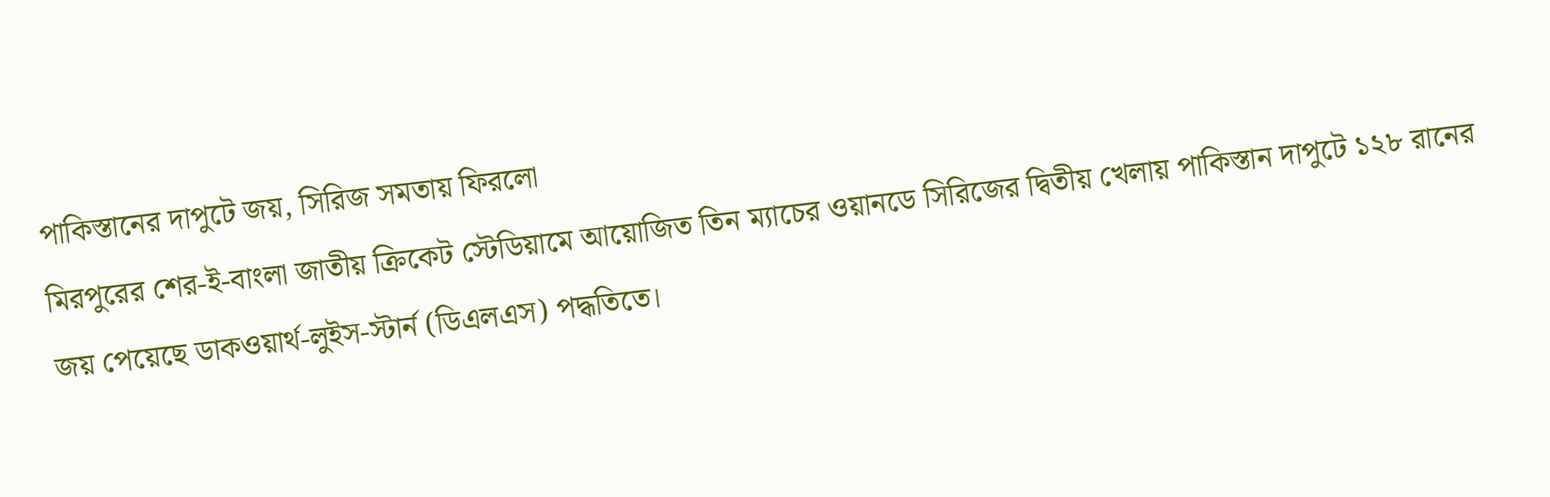পাকিস্তানের দাপুটে জয়, সিরিজ সমতায় ফিরলো
মিরপুরের শের-ই-বাংলা জাতীয় ক্রিকেট স্টেডিয়ামে আয়োজিত তিন ম্যাচের ওয়ানডে সিরিজের দ্বিতীয় খেলায় পাকিস্তান দাপুটে ১২৮ রানের জয় পেয়েছে ডাকওয়ার্থ-লুইস-স্টার্ন (ডিএলএস) পদ্ধতিতে।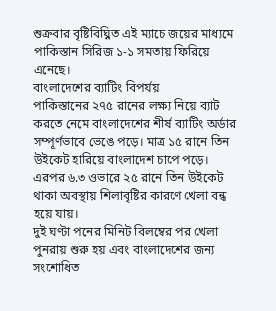শুক্রবার বৃষ্টিবিঘ্নিত এই ম্যাচে জয়ের মাধ্যমে পাকিস্তান সিরিজ ১-১ সমতায় ফিরিয়ে এনেছে।
বাংলাদেশের ব্যাটিং বিপর্যয়
পাকিস্তানের ২৭৫ রানের লক্ষ্য নিয়ে ব্যাট করতে নেমে বাংলাদেশের শীর্ষ ব্যাটিং অর্ডার সম্পূর্ণভাবে ভেঙে পড়ে। মাত্র ১৫ রানে তিন উইকেট হারিয়ে বাংলাদেশ চাপে পড়ে। এরপর ৬.৩ ওভারে ২৫ রানে তিন উইকেট থাকা অবস্থায় শিলাবৃষ্টির কারণে খেলা বন্ধ হয়ে যায়।
দুই ঘণ্টা পনের মিনিট বিলম্বের পর খেলা পুনরায় শুরু হয় এবং বাংলাদেশের জন্য সংশোধিত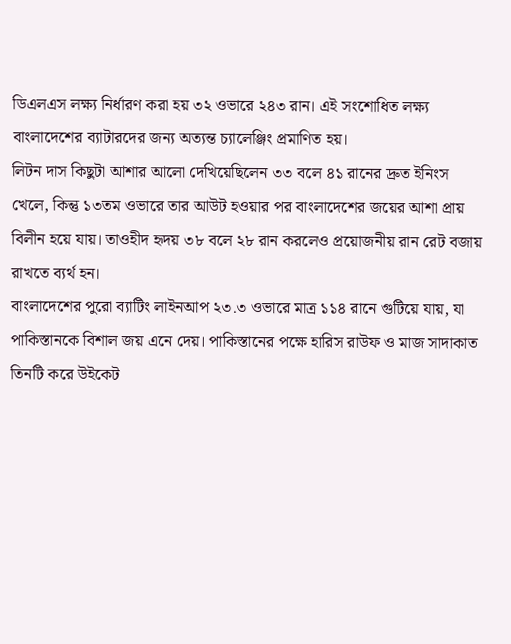ডিএলএস লক্ষ্য নির্ধারণ করা হয় ৩২ ওভারে ২৪৩ রান। এই সংশোধিত লক্ষ্য বাংলাদেশের ব্যাটারদের জন্য অত্যন্ত চ্যালেঞ্জিং প্রমাণিত হয়।
লিটন দাস কিছুটা আশার আলো দেখিয়েছিলেন ৩৩ বলে ৪১ রানের দ্রুত ইনিংস খেলে, কিন্তু ১৩তম ওভারে তার আউট হওয়ার পর বাংলাদেশের জয়ের আশা প্রায় বিলীন হয়ে যায়। তাওহীদ হৃদয় ৩৮ বলে ২৮ রান করলেও প্রয়োজনীয় রান রেট বজায় রাখতে ব্যর্থ হন।
বাংলাদেশের পুরো ব্যাটিং লাইনআপ ২৩.৩ ওভারে মাত্র ১১৪ রানে গুটিয়ে যায়, যা পাকিস্তানকে বিশাল জয় এনে দেয়। পাকিস্তানের পক্ষে হারিস রাউফ ও মাজ সাদাকাত তিনটি করে উইকেট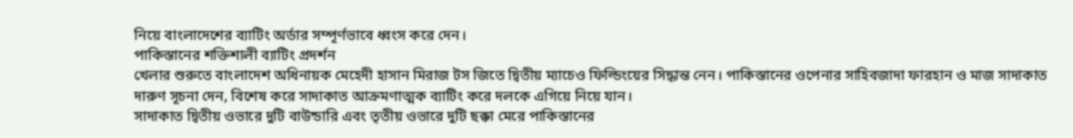নিয়ে বাংলাদেশের ব্যাটিং অর্ডার সম্পূর্ণভাবে ধ্বংস করে দেন।
পাকিস্তানের শক্তিশালী ব্যাটিং প্রদর্শন
খেলার শুরুতে বাংলাদেশ অধিনায়ক মেহেদী হাসান মিরাজ টস জিতে দ্বিতীয় ম্যাচেও ফিল্ডিংয়ের সিদ্ধান্ত নেন। পাকিস্তানের ওপেনার সাহিবজাদা ফারহান ও মাজ সাদাকাত দারুণ সূচনা দেন, বিশেষ করে সাদাকাত আক্রমণাত্মক ব্যাটিং করে দলকে এগিয়ে নিয়ে যান।
সাদাকাত দ্বিতীয় ওভারে দুটি বাউন্ডারি এবং তৃতীয় ওভারে দুটি ছক্কা মেরে পাকিস্তানের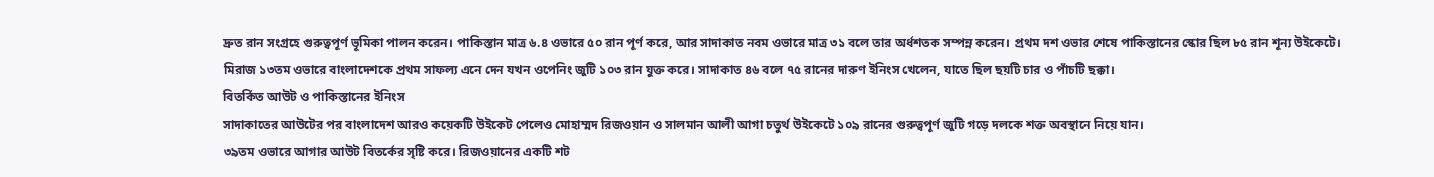দ্রুত রান সংগ্রহে গুরুত্বপূর্ণ ভূমিকা পালন করেন। পাকিস্তান মাত্র ৬.৪ ওভারে ৫০ রান পূর্ণ করে, আর সাদাকাত নবম ওভারে মাত্র ৩১ বলে তার অর্ধশতক সম্পন্ন করেন। প্রথম দশ ওভার শেষে পাকিস্তানের স্কোর ছিল ৮৫ রান শূন্য উইকেটে।
মিরাজ ১৩তম ওভারে বাংলাদেশকে প্রথম সাফল্য এনে দেন যখন ওপেনিং জুটি ১০৩ রান যুক্ত করে। সাদাকাত ৪৬ বলে ৭৫ রানের দারুণ ইনিংস খেলেন, যাতে ছিল ছয়টি চার ও পাঁচটি ছক্কা।
বিতর্কিত আউট ও পাকিস্তানের ইনিংস
সাদাকাতের আউটের পর বাংলাদেশ আরও কয়েকটি উইকেট পেলেও মোহাম্মদ রিজওয়ান ও সালমান আলী আগা চতুর্থ উইকেটে ১০৯ রানের গুরুত্বপূর্ণ জুটি গড়ে দলকে শক্ত অবস্থানে নিয়ে যান।
৩৯তম ওভারে আগার আউট বিতর্কের সৃষ্টি করে। রিজওয়ানের একটি শট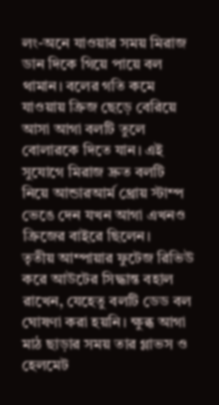লং-অনে যাওয়ার সময় মিরাজ ডান দিকে গিয়ে পায়ে বল থামান। বলের গতি কমে যাওয়ায় ক্রিজ ছেড়ে বেরিয়ে আসা আগা বলটি তুলে বোলারকে দিতে যান। এই সুযোগে মিরাজ দ্রুত বলটি নিয়ে আন্ডারআর্ম থ্রোয় স্টাম্প ভেঙে দেন যখন আগা এখনও ক্রিজের বাইরে ছিলেন।
তৃতীয় আম্পায়ার ফুটেজ রিভিউ করে আউটের সিদ্ধান্ত বহাল রাখেন, যেহেতু বলটি ডেড বল ঘোষণা করা হয়নি। ক্ষুব্ধ আগা মাঠ ছাড়ার সময় তার গ্লাভস ও হেলমেট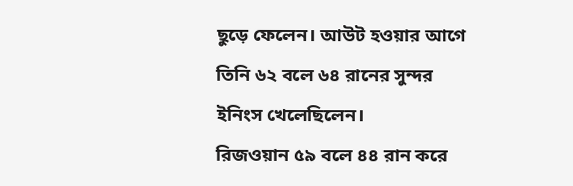ছুড়ে ফেলেন। আউট হওয়ার আগে তিনি ৬২ বলে ৬৪ রানের সুন্দর ইনিংস খেলেছিলেন।
রিজওয়ান ৫৯ বলে ৪৪ রান করে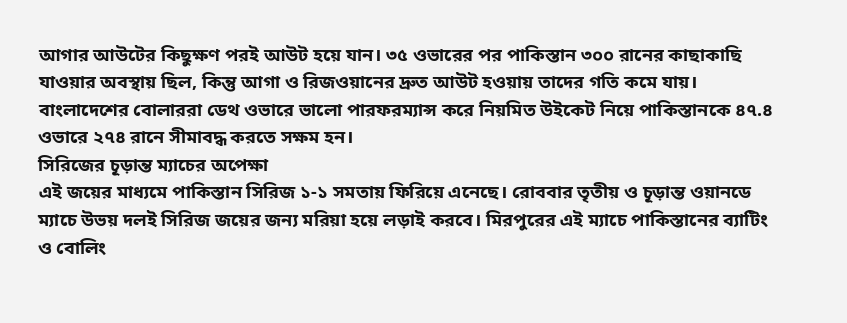আগার আউটের কিছুক্ষণ পরই আউট হয়ে যান। ৩৫ ওভারের পর পাকিস্তান ৩০০ রানের কাছাকাছি যাওয়ার অবস্থায় ছিল, কিন্তু আগা ও রিজওয়ানের দ্রুত আউট হওয়ায় তাদের গতি কমে যায়।
বাংলাদেশের বোলাররা ডেথ ওভারে ভালো পারফরম্যান্স করে নিয়মিত উইকেট নিয়ে পাকিস্তানকে ৪৭.৪ ওভারে ২৭৪ রানে সীমাবদ্ধ করতে সক্ষম হন।
সিরিজের চূড়ান্ত ম্যাচের অপেক্ষা
এই জয়ের মাধ্যমে পাকিস্তান সিরিজ ১-১ সমতায় ফিরিয়ে এনেছে। রোববার তৃতীয় ও চূড়ান্ত ওয়ানডে ম্যাচে উভয় দলই সিরিজ জয়ের জন্য মরিয়া হয়ে লড়াই করবে। মিরপুরের এই ম্যাচে পাকিস্তানের ব্যাটিং ও বোলিং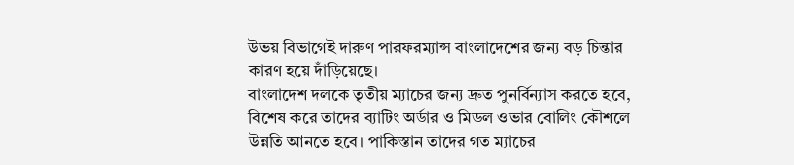উভয় বিভাগেই দারুণ পারফরম্যান্স বাংলাদেশের জন্য বড় চিন্তার কারণ হয়ে দাঁড়িয়েছে।
বাংলাদেশ দলকে তৃতীয় ম্যাচের জন্য দ্রুত পুনর্বিন্যাস করতে হবে, বিশেষ করে তাদের ব্যাটিং অর্ডার ও মিডল ওভার বোলিং কৌশলে উন্নতি আনতে হবে। পাকিস্তান তাদের গত ম্যাচের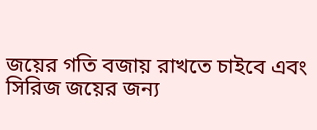জয়ের গতি বজায় রাখতে চাইবে এবং সিরিজ জয়ের জন্য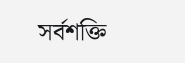সর্বশক্তি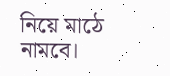নিয়ে মাঠে নামবে।